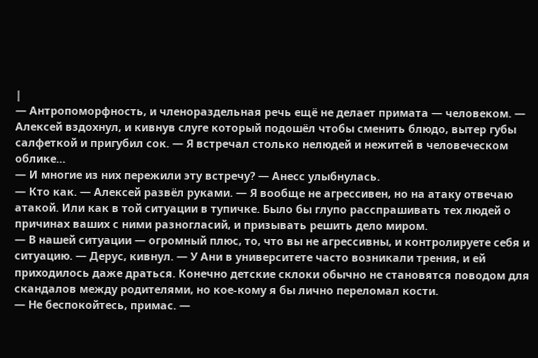|
— Антропоморфность, и членораздельная речь ещё не делает примата — человеком. — Алексей вздохнул, и кивнув слуге который подошёл чтобы сменить блюдо, вытер губы салфеткой и пригубил сок. — Я встречал столько нелюдей и нежитей в человеческом облике…
— И многие из них пережили эту встречу? — Анесс улыбнулась.
— Кто как. — Алексей развёл руками. — Я вообще не агрессивен, но на атаку отвечаю атакой. Или как в той ситуации в тупичке. Было бы глупо расспрашивать тех людей о причинах ваших с ними разногласий, и призывать решить дело миром.
— В нашей ситуации — огромный плюс, то, что вы не агрессивны, и контролируете себя и ситуацию. — Дерус, кивнул. — У Ани в университете часто возникали трения, и ей приходилось даже драться. Конечно детские склоки обычно не становятся поводом для скандалов между родителями, но кое-кому я бы лично переломал кости.
— Не беспокойтесь, примас. —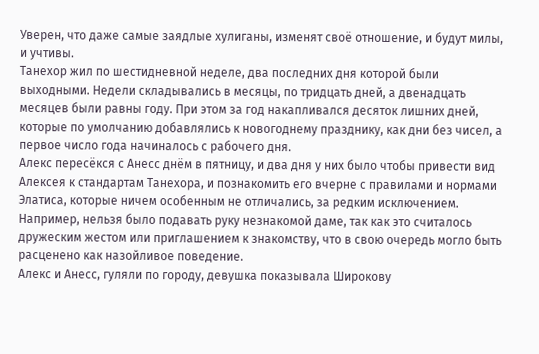Уверен, что даже самые заядлые хулиганы, изменят своё отношение, и будут милы, и учтивы.
Танехор жил по шестидневной неделе, два последних дня которой были выходными. Недели складывались в месяцы, по тридцать дней, а двенадцать месяцев были равны году. При этом за год накапливался десяток лишних дней, которые по умолчанию добавлялись к новогоднему празднику, как дни без чисел, а первое число года начиналось с рабочего дня.
Алекс пересёкся с Анесс днём в пятницу, и два дня у них было чтобы привести вид Алексея к стандартам Танехора, и познакомить его вчерне с правилами и нормами Элатиса, которые ничем особенным не отличались, за редким исключением. Например, нельзя было подавать руку незнакомой даме, так как это считалось дружеским жестом или приглашением к знакомству, что в свою очередь могло быть расценено как назойливое поведение.
Алекс и Анесс, гуляли по городу, девушка показывала Широкову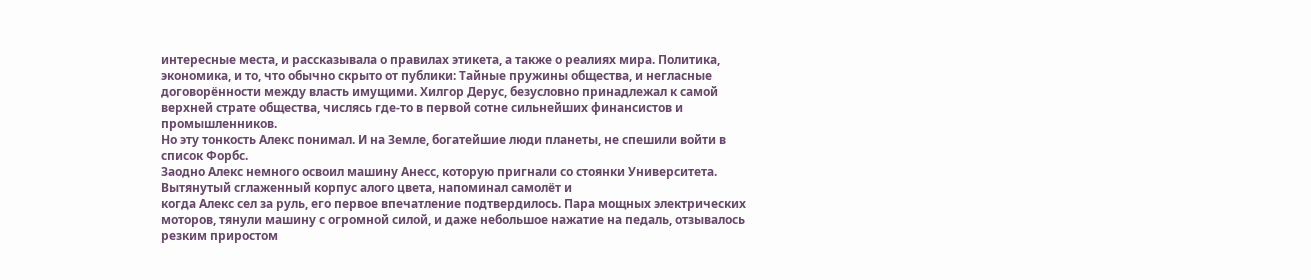интересные места, и рассказывала о правилах этикета, а также о реалиях мира. Политика, экономика, и то, что обычно скрыто от публики: Тайные пружины общества, и негласные договорённости между власть имущими. Хилгор Дерус, безусловно принадлежал к самой верхней страте общества, числясь где-то в первой сотне сильнейших финансистов и промышленников.
Но эту тонкость Алекс понимал. И на Земле, богатейшие люди планеты, не спешили войти в список Форбс.
Заодно Алекс немного освоил машину Анесс, которую пригнали со стоянки Университета. Вытянутый сглаженный корпус алого цвета, напоминал самолёт и
когда Алекс сел за руль, его первое впечатление подтвердилось. Пара мощных электрических моторов, тянули машину с огромной силой, и даже небольшое нажатие на педаль, отзывалось резким приростом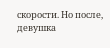скорости. Но после, девушка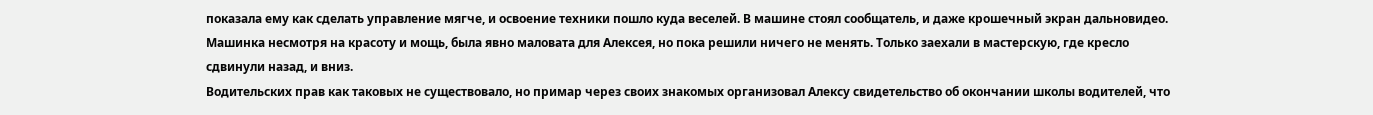показала ему как сделать управление мягче, и освоение техники пошло куда веселей. В машине стоял сообщатель, и даже крошечный экран дальновидео.
Машинка несмотря на красоту и мощь, была явно маловата для Алексея, но пока решили ничего не менять. Только заехали в мастерскую, где кресло сдвинули назад, и вниз.
Водительских прав как таковых не существовало, но примар через своих знакомых организовал Алексу свидетельство об окончании школы водителей, что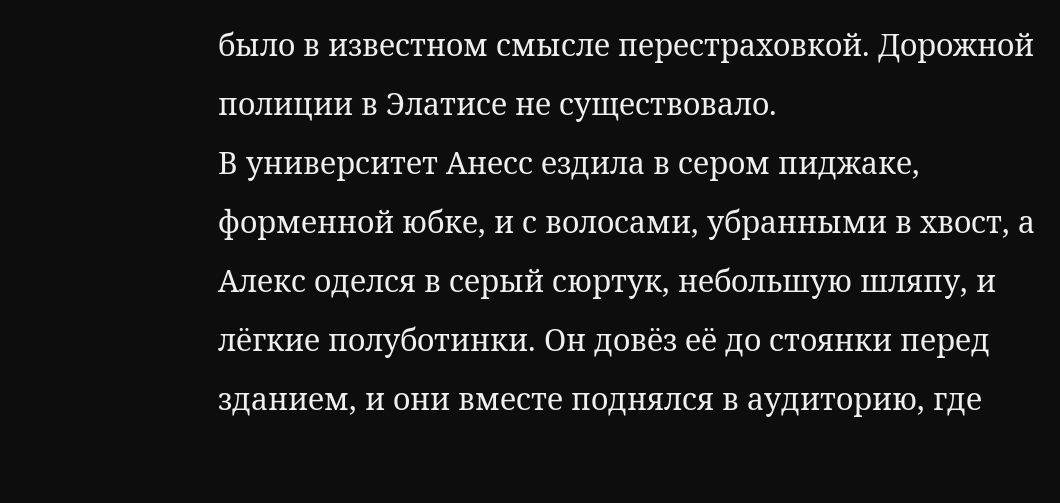было в известном смысле перестраховкой. Дорожной полиции в Элатисе не существовало.
В университет Анесс ездила в сером пиджаке, форменной юбке, и с волосами, убранными в хвост, а Алекс оделся в серый сюртук, небольшую шляпу, и лёгкие полуботинки. Он довёз её до стоянки перед зданием, и они вместе поднялся в аудиторию, где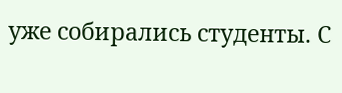уже собирались студенты. С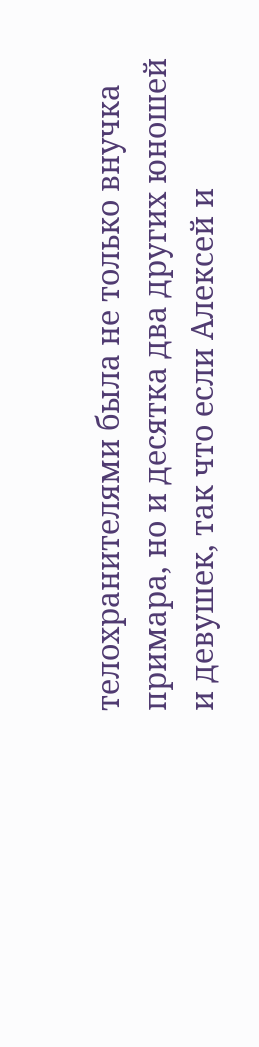телохранителями была не только внучка примара, но и десятка два других юношей и девушек, так что если Алексей и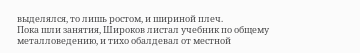выделялся, то лишь ростом, и шириной плеч.
Пока шли занятия, Широков листал учебник по общему металловедению, и тихо обалдевал от местной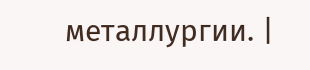металлургии. |